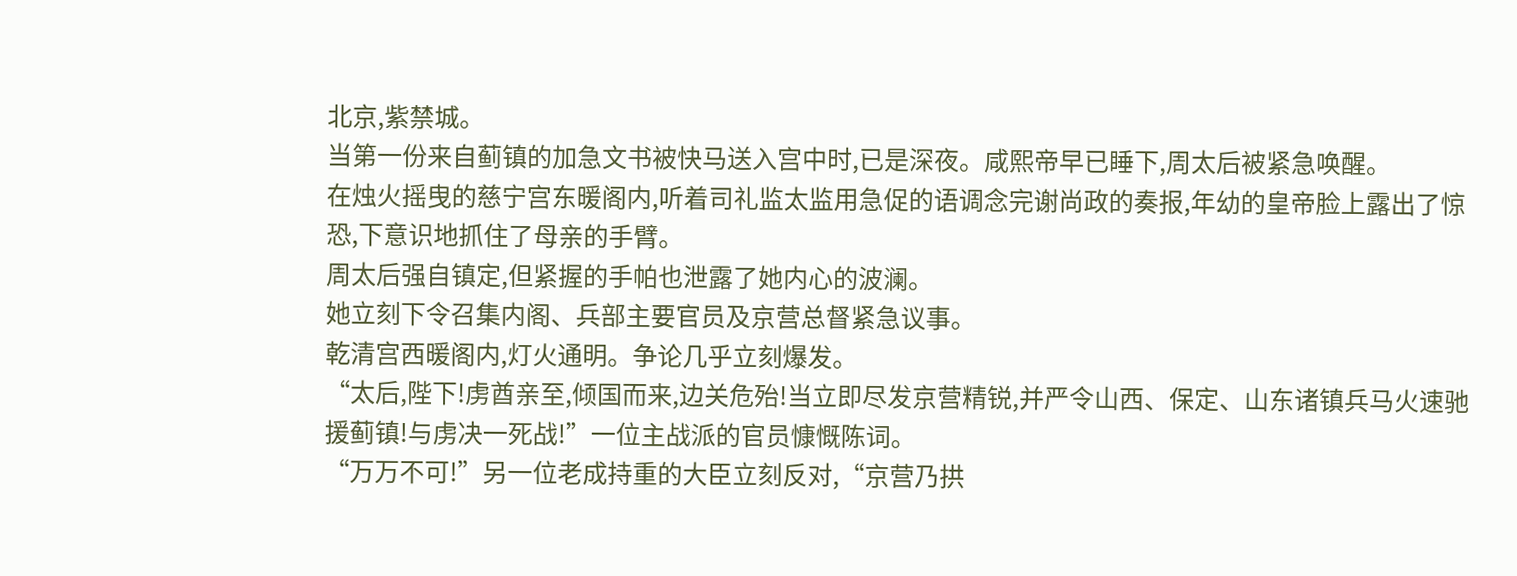北京,紫禁城。
当第一份来自蓟镇的加急文书被快马送入宫中时,已是深夜。咸熙帝早已睡下,周太后被紧急唤醒。
在烛火摇曳的慈宁宫东暖阁内,听着司礼监太监用急促的语调念完谢尚政的奏报,年幼的皇帝脸上露出了惊恐,下意识地抓住了母亲的手臂。
周太后强自镇定,但紧握的手帕也泄露了她内心的波澜。
她立刻下令召集内阁、兵部主要官员及京营总督紧急议事。
乾清宫西暖阁内,灯火通明。争论几乎立刻爆发。
“太后,陛下!虏酋亲至,倾国而来,边关危殆!当立即尽发京营精锐,并严令山西、保定、山东诸镇兵马火速驰援蓟镇!与虏决一死战!”一位主战派的官员慷慨陈词。
“万万不可!”另一位老成持重的大臣立刻反对,“京营乃拱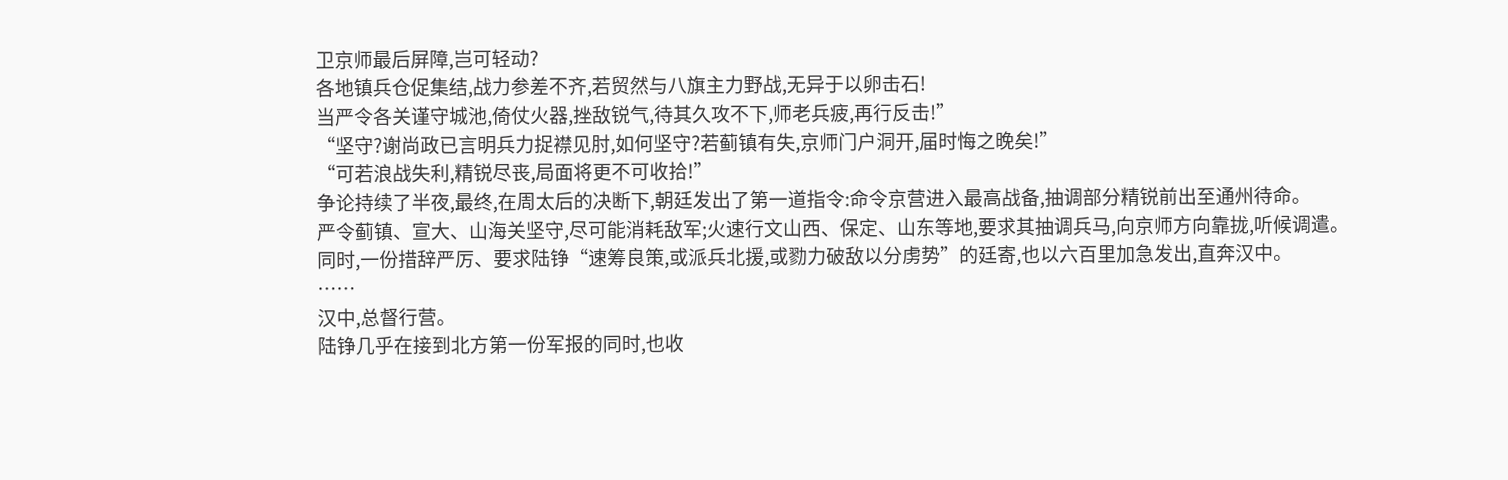卫京师最后屏障,岂可轻动?
各地镇兵仓促集结,战力参差不齐,若贸然与八旗主力野战,无异于以卵击石!
当严令各关谨守城池,倚仗火器,挫敌锐气,待其久攻不下,师老兵疲,再行反击!”
“坚守?谢尚政已言明兵力捉襟见肘,如何坚守?若蓟镇有失,京师门户洞开,届时悔之晚矣!”
“可若浪战失利,精锐尽丧,局面将更不可收拾!”
争论持续了半夜,最终,在周太后的决断下,朝廷发出了第一道指令:命令京营进入最高战备,抽调部分精锐前出至通州待命。
严令蓟镇、宣大、山海关坚守,尽可能消耗敌军;火速行文山西、保定、山东等地,要求其抽调兵马,向京师方向靠拢,听候调遣。
同时,一份措辞严厉、要求陆铮“速筹良策,或派兵北援,或勠力破敌以分虏势”的廷寄,也以六百里加急发出,直奔汉中。
……
汉中,总督行营。
陆铮几乎在接到北方第一份军报的同时,也收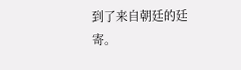到了来自朝廷的廷寄。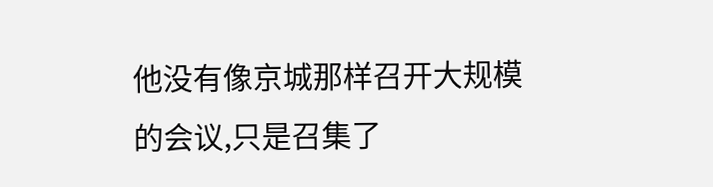他没有像京城那样召开大规模的会议,只是召集了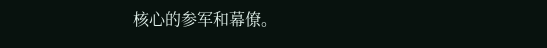核心的参军和幕僚。